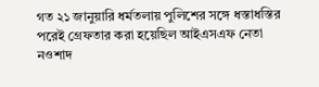গত ২১ জানুয়ারি ধর্মতলায় পুলিশের সঙ্গে ধস্তাধস্তির পরেই গ্রেফতার করা হয়েছিল আইএসএফ নেতা নওশাদ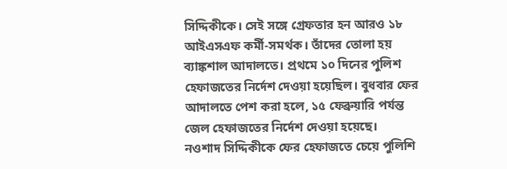সিদ্দিকীকে। সেই সঙ্গে গ্রেফতার হন আরও ১৮ আইএসএফ কর্মী-সমর্থক। তাঁদের তোলা হয় ব্যাঙ্কশাল আদালতে। প্রথমে ১০ দিনের পুলিশ হেফাজতের নির্দেশ দেওয়া হয়েছিল। বুধবার ফের আদালতে পেশ করা হলে, ১৫ ফেব্রুয়ারি পর্যন্ত জেল হেফাজতের নির্দেশ দেওয়া হয়েছে।
নওশাদ সিদ্দিকীকে ফের হেফাজতে চেয়ে পুলিশি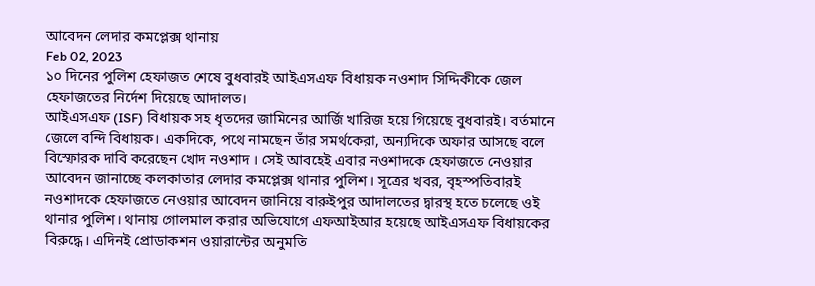আবেদন লেদার কমপ্লেক্স থানায়
Feb 02, 2023
১০ দিনের পুলিশ হেফাজত শেষে বুধবারই আইএসএফ বিধায়ক নওশাদ সিদ্দিকীকে জেল হেফাজতের নির্দেশ দিয়েছে আদালত।
আইএসএফ (ISF) বিধায়ক সহ ধৃতদের জামিনের আর্জি খারিজ হয়ে গিয়েছে বুধবারই। বর্তমানে জেলে বন্দি বিধায়ক। একদিকে, পথে নামছেন তাঁর সমর্থকেরা, অন্যদিকে অফার আসছে বলে বিস্ফোরক দাবি করেছেন খোদ নওশাদ । সেই আবহেই এবার নওশাদকে হেফাজতে নেওয়ার আবেদন জানাচ্ছে কলকাতার লেদার কমপ্লেক্স থানার পুলিশ। সূত্রের খবর, বৃহস্পতিবারই নওশাদকে হেফাজতে নেওয়ার আবেদন জানিয়ে বারুইপুর আদালতের দ্বারস্থ হতে চলেছে ওই থানার পুলিশ। থানায় গোলমাল করার অভিযোগে এফআইআর হয়েছে আইএসএফ বিধায়কের বিরুদ্ধে। এদিনই প্রোডাকশন ওয়ারান্টের অনুমতি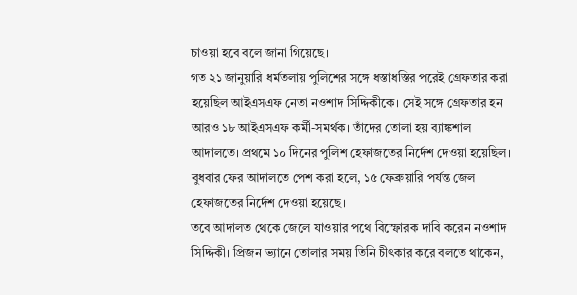চাওয়া হবে বলে জানা গিয়েছে।
গত ২১ জানুয়ারি ধর্মতলায় পুলিশের সঙ্গে ধস্তাধস্তির পরেই গ্রেফতার করা হয়েছিল আইএসএফ নেতা নওশাদ সিদ্দিকীকে। সেই সঙ্গে গ্রেফতার হন আরও ১৮ আইএসএফ কর্মী-সমর্থক। তাঁদের তোলা হয় ব্যাঙ্কশাল আদালতে। প্রথমে ১০ দিনের পুলিশ হেফাজতের নির্দেশ দেওয়া হয়েছিল। বুধবার ফের আদালতে পেশ করা হলে, ১৫ ফেব্রুয়ারি পর্যন্ত জেল হেফাজতের নির্দেশ দেওয়া হয়েছে।
তবে আদালত থেকে জেলে যাওয়ার পথে বিস্ফোরক দাবি করেন নওশাদ সিদ্দিকী। প্রিজন ভ্যানে তোলার সময় তিনি চীৎকার করে বলতে থাকেন,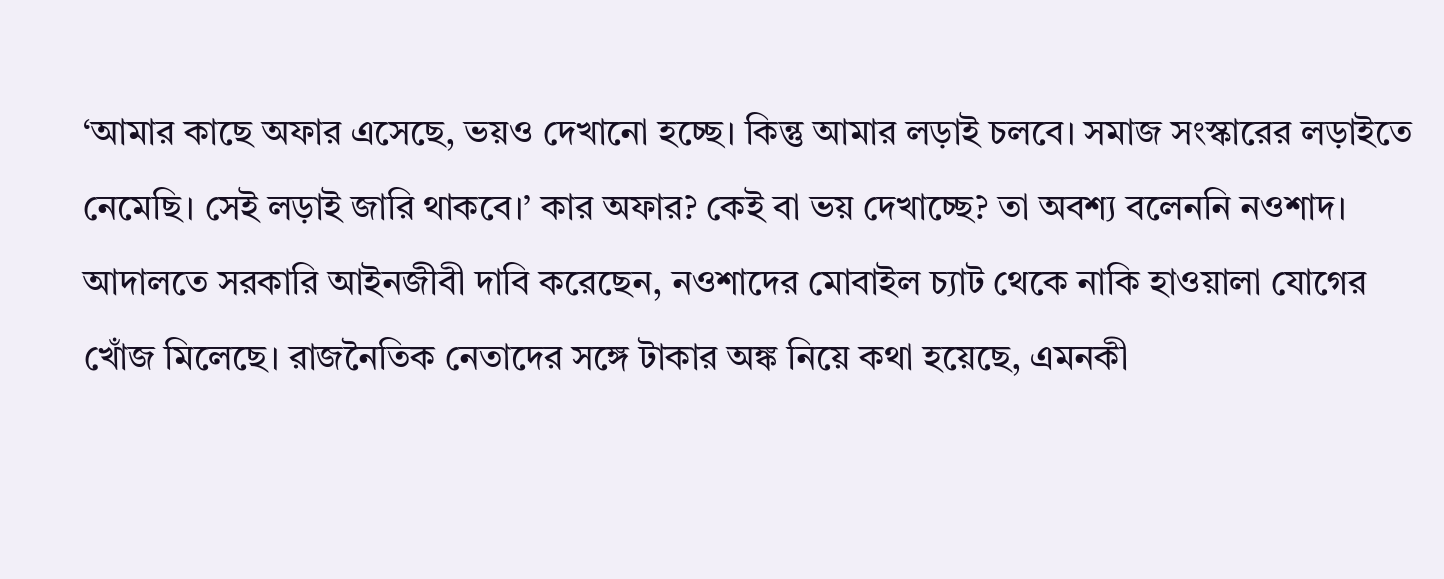‘আমার কাছে অফার এসেছে, ভয়ও দেখানো হচ্ছে। কিন্তু আমার লড়াই চলবে। সমাজ সংস্কারের লড়াইতে নেমেছি। সেই লড়াই জারি থাকবে।’ কার অফার? কেই বা ভয় দেখাচ্ছে? তা অবশ্য বলেননি নওশাদ।
আদালতে সরকারি আইনজীবী দাবি করেছেন, নওশাদের মোবাইল চ্যাট থেকে নাকি হাওয়ালা যোগের খোঁজ মিলেছে। রাজনৈতিক নেতাদের সঙ্গে টাকার অঙ্ক নিয়ে কথা হয়েছে, এমনকী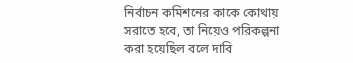নির্বাচন কমিশনের কাকে কোথায় সরাতে হবে, তা নিয়েও পরিকল্পনা করা হয়েছিল বলে দাবি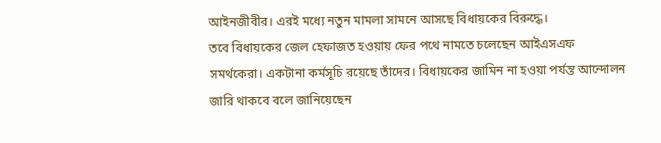আইনজীবীর। এরই মধ্যে নতুন মামলা সামনে আসছে বিধায়কের বিরুদ্ধে।
তবে বিধায়কের জেল হেফাজত হওয়ায় ফের পথে নামতে চলেছেন আইএসএফ সমর্থকেরা। একটানা কর্মসূচি রয়েছে তাঁদের। বিধায়কের জামিন না হওয়া পর্যন্ত আন্দোলন জারি থাকবে বলে জানিয়েছেন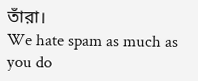তাঁরা।
We hate spam as much as you do